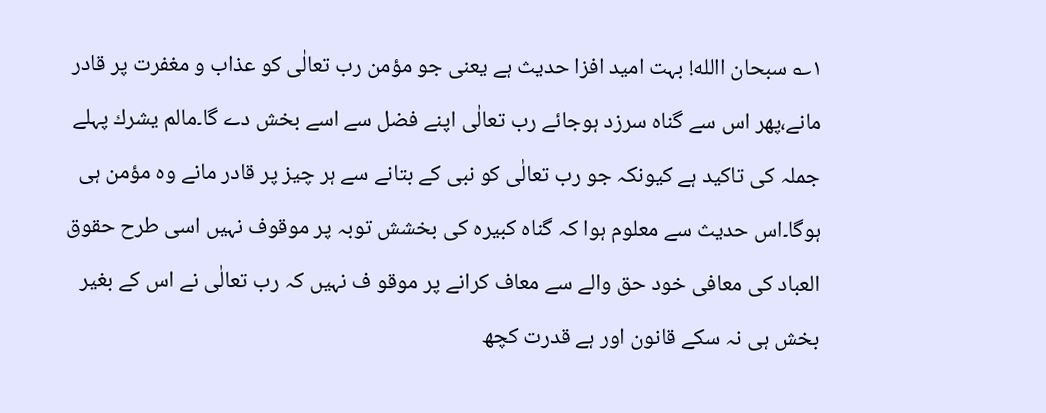۱؎ سبحان االله! بہت امید افزا حدیث ہے یعنی جو مؤمن رب تعالٰی کو عذاب و مغفرت پر قادر مانے،پھر اس سے گناہ سرزد ہوجائے رب تعالٰی اپنے فضل سے اسے بخش دے گا۔مالم یشرك پہلے جملہ کی تاکید ہے کیونکہ جو رب تعالٰی کو نبی کے بتانے سے ہر چیز پر قادر مانے وہ مؤمن ہی ہوگا۔اس حدیث سے معلوم ہوا کہ گناہ کبیرہ کی بخشش توبہ پر موقوف نہیں اسی طرح حقوق العباد کی معافی خود حق والے سے معاف کرانے پر موقو ف نہیں کہ رب تعالٰی نے اس کے بغیر بخش ہی نہ سکے قانون اور ہے قدرت کچھ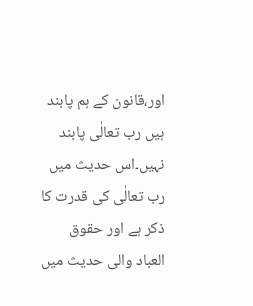اور،قانون کے ہم پابند ہیں رب تعالٰی پابند نہیں۔اس حدیث میں رب تعالٰی کی قدرت کا ذکر ہے اور حقوق العباد والی حدیث میں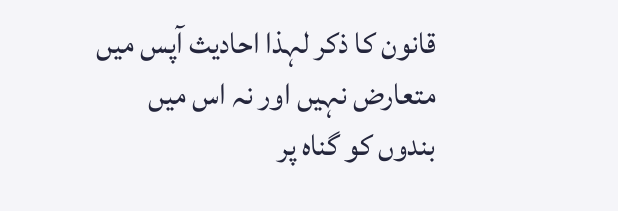قانون کا ذکر لہذا احادیث آپس میں متعارض نہیں اور نہ اس میں بندوں کو گناہ پر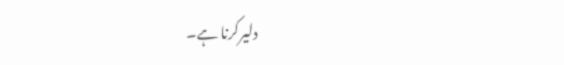دلیرکرنا ہے۔